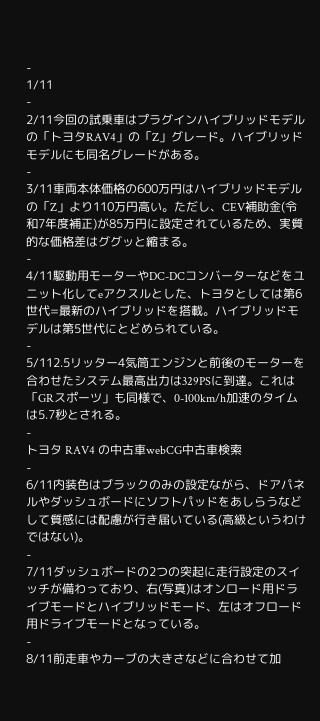-
1/11
-
2/11今回の試乗車はプラグインハイブリッドモデルの「トヨタRAV4」の「Z」グレード。ハイブリッドモデルにも同名グレードがある。
-
3/11車両本体価格の600万円はハイブリッドモデルの「Z」より110万円高い。ただし、CEV補助金(令和7年度補正)が85万円に設定されているため、実質的な価格差はググッと縮まる。
-
4/11駆動用モーターやDC-DCコンバーターなどをユニット化してeアクスルとした、トヨタとしては第6世代=最新のハイブリッドを搭載。ハイブリッドモデルは第5世代にとどめられている。
-
5/112.5リッター4気筒エンジンと前後のモーターを合わせたシステム最高出力は329PSに到達。これは「GRスポーツ」も同様で、0-100km/h加速のタイムは5.7秒とされる。
-
トヨタ RAV4 の中古車webCG中古車検索
-
6/11内装色はブラックのみの設定ながら、ドアパネルやダッシュボードにソフトパッドをあしらうなどして質感には配慮が行き届いている(高級というわけではない)。
-
7/11ダッシュボードの2つの突起に走行設定のスイッチが備わっており、右(写真)はオンロード用ドライブモードとハイブリッドモード、左はオフロード用ドライブモードとなっている。
-
8/11前走車やカーブの大きさなどに合わせて加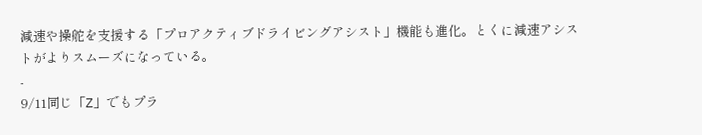減速や操舵を支援する「プロアクティブドライビングアシスト」機能も進化。とくに減速アシストがよりスムーズになっている。
-
9/11同じ「Z」でもプラ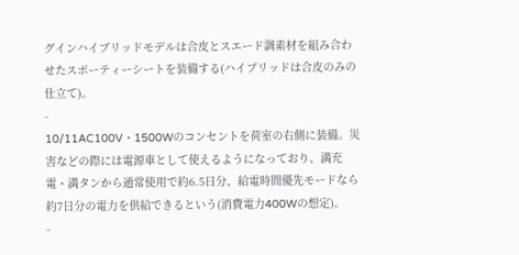グインハイブリッドモデルは合皮とスエード調素材を組み合わせたスポーティーシートを装備する(ハイブリッドは合皮のみの仕立て)。
-
10/11AC100V・1500Wのコンセントを荷室の右側に装備。災害などの際には電源車として使えるようになっており、満充電・満タンから通常使用で約6.5日分、給電時間優先モードなら約7日分の電力を供給できるという(消費電力400Wの想定)。
-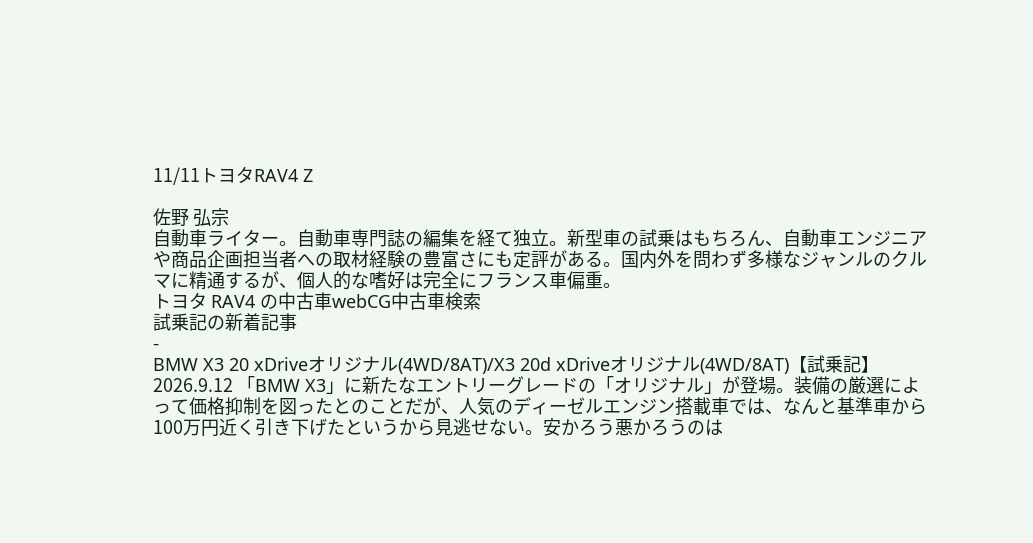11/11トヨタRAV4 Z

佐野 弘宗
自動車ライター。自動車専門誌の編集を経て独立。新型車の試乗はもちろん、自動車エンジニアや商品企画担当者への取材経験の豊富さにも定評がある。国内外を問わず多様なジャンルのクルマに精通するが、個人的な嗜好は完全にフランス車偏重。
トヨタ RAV4 の中古車webCG中古車検索
試乗記の新着記事
-
BMW X3 20 xDriveオリジナル(4WD/8AT)/X3 20d xDriveオリジナル(4WD/8AT)【試乗記】 2026.9.12 「BMW X3」に新たなエントリーグレードの「オリジナル」が登場。装備の厳選によって価格抑制を図ったとのことだが、人気のディーゼルエンジン搭載車では、なんと基準車から100万円近く引き下げたというから見逃せない。安かろう悪かろうのは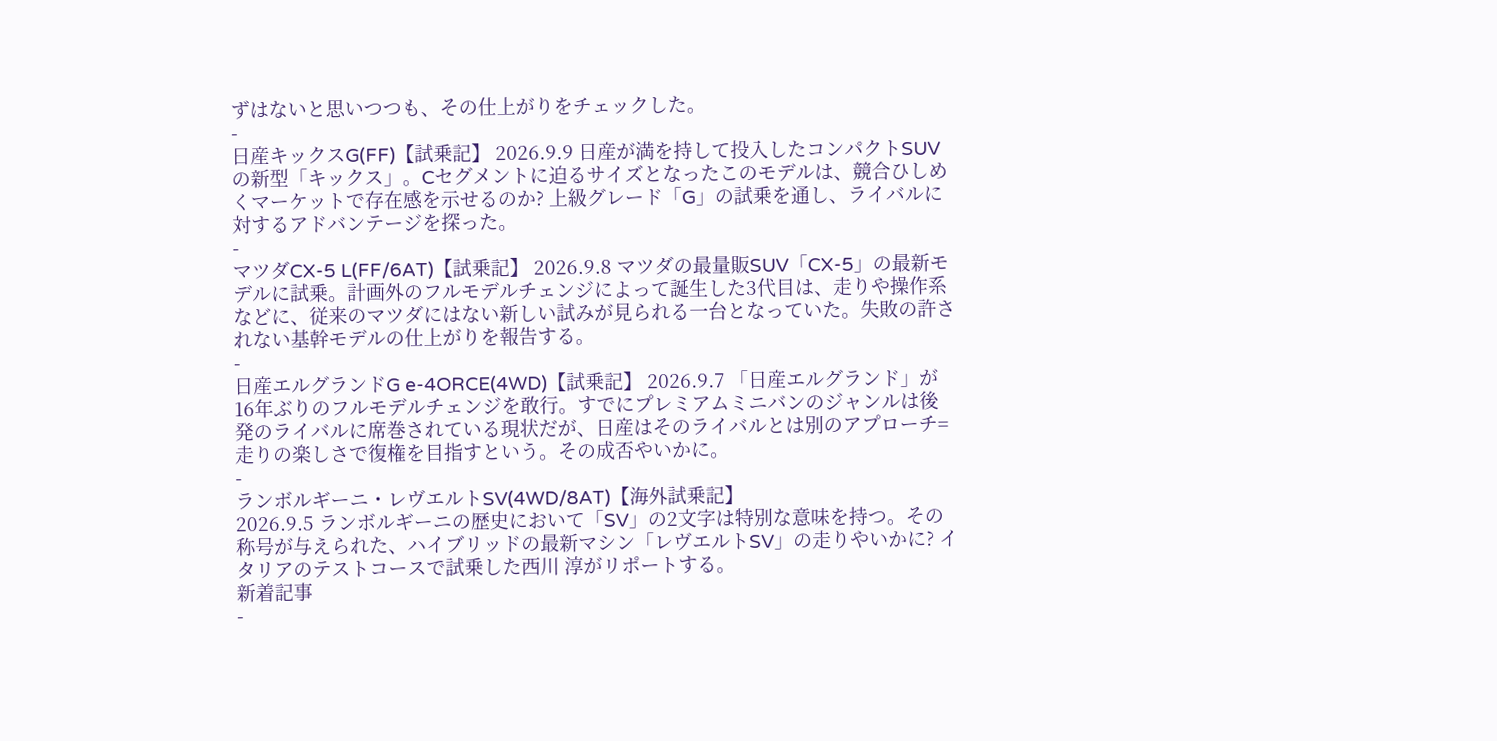ずはないと思いつつも、その仕上がりをチェックした。
-
日産キックスG(FF)【試乗記】 2026.9.9 日産が満を持して投入したコンパクトSUVの新型「キックス」。Cセグメントに迫るサイズとなったこのモデルは、競合ひしめくマーケットで存在感を示せるのか? 上級グレード「G」の試乗を通し、ライバルに対するアドバンテージを探った。
-
マツダCX-5 L(FF/6AT)【試乗記】 2026.9.8 マツダの最量販SUV「CX-5」の最新モデルに試乗。計画外のフルモデルチェンジによって誕生した3代目は、走りや操作系などに、従来のマツダにはない新しい試みが見られる一台となっていた。失敗の許されない基幹モデルの仕上がりを報告する。
-
日産エルグランドG e-4ORCE(4WD)【試乗記】 2026.9.7 「日産エルグランド」が16年ぶりのフルモデルチェンジを敢行。すでにプレミアムミニバンのジャンルは後発のライバルに席巻されている現状だが、日産はそのライバルとは別のアプローチ=走りの楽しさで復権を目指すという。その成否やいかに。
-
ランボルギーニ・レヴエルトSV(4WD/8AT)【海外試乗記】
2026.9.5 ランボルギーニの歴史において「SV」の2文字は特別な意味を持つ。その称号が与えられた、ハイブリッドの最新マシン「レヴエルトSV」の走りやいかに? イタリアのテストコースで試乗した西川 淳がリポートする。
新着記事
-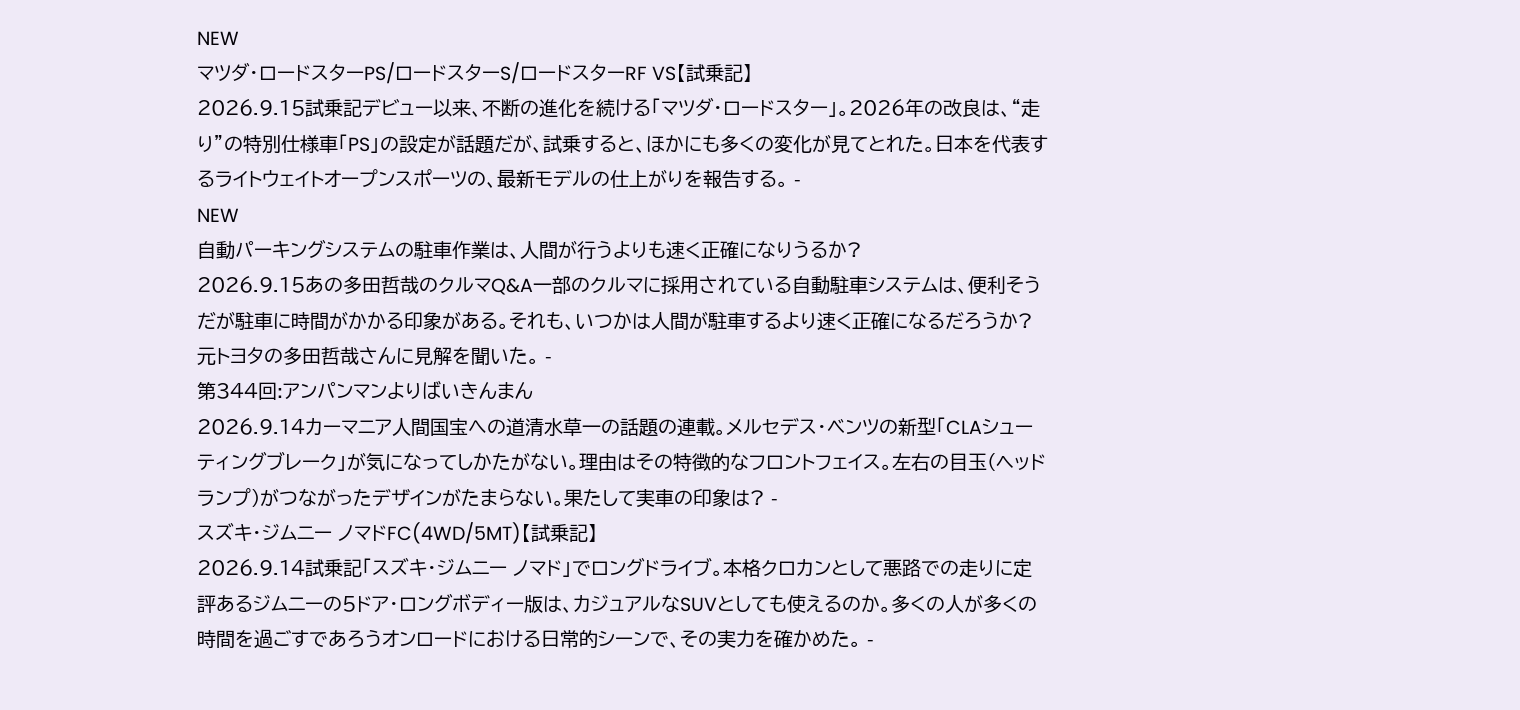NEW
マツダ・ロードスターPS/ロードスターS/ロードスターRF VS【試乗記】
2026.9.15試乗記デビュー以来、不断の進化を続ける「マツダ・ロードスター」。2026年の改良は、“走り”の特別仕様車「PS」の設定が話題だが、試乗すると、ほかにも多くの変化が見てとれた。日本を代表するライトウェイトオープンスポーツの、最新モデルの仕上がりを報告する。 -
NEW
自動パーキングシステムの駐車作業は、人間が行うよりも速く正確になりうるか?
2026.9.15あの多田哲哉のクルマQ&A一部のクルマに採用されている自動駐車システムは、便利そうだが駐車に時間がかかる印象がある。それも、いつかは人間が駐車するより速く正確になるだろうか? 元トヨタの多田哲哉さんに見解を聞いた。 -
第344回:アンパンマンよりばいきんまん
2026.9.14カーマニア人間国宝への道清水草一の話題の連載。メルセデス・ベンツの新型「CLAシューティングブレーク」が気になってしかたがない。理由はその特徴的なフロントフェイス。左右の目玉(ヘッドランプ)がつながったデザインがたまらない。果たして実車の印象は? -
スズキ・ジムニー ノマドFC(4WD/5MT)【試乗記】
2026.9.14試乗記「スズキ・ジムニー ノマド」でロングドライブ。本格クロカンとして悪路での走りに定評あるジムニーの5ドア・ロングボディー版は、カジュアルなSUVとしても使えるのか。多くの人が多くの時間を過ごすであろうオンロードにおける日常的シーンで、その実力を確かめた。 -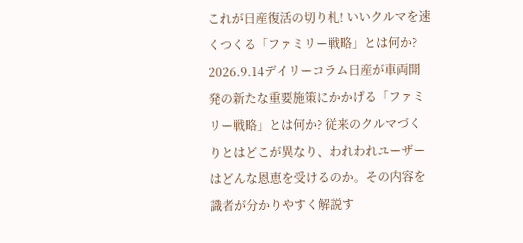これが日産復活の切り札! いいクルマを速くつくる「ファミリー戦略」とは何か?
2026.9.14デイリーコラム日産が車両開発の新たな重要施策にかかげる「ファミリー戦略」とは何か? 従来のクルマづくりとはどこが異なり、われわれユーザーはどんな恩恵を受けるのか。その内容を識者が分かりやすく解説す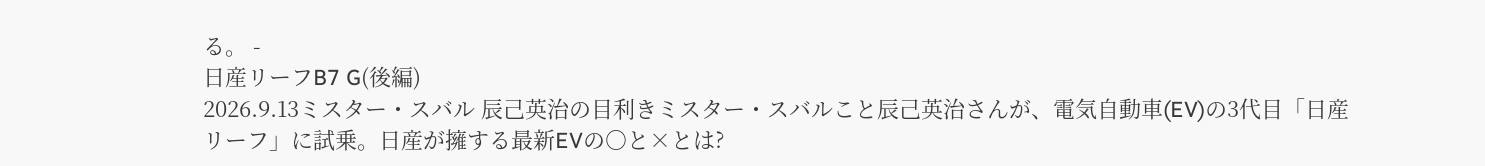る。 -
日産リーフB7 G(後編)
2026.9.13ミスター・スバル 辰己英治の目利きミスター・スバルこと辰己英治さんが、電気自動車(EV)の3代目「日産リーフ」に試乗。日産が擁する最新EVの○と×とは?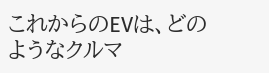これからのEVは、どのようなクルマ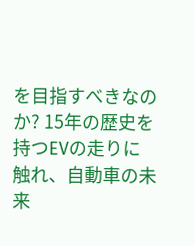を目指すべきなのか? 15年の歴史を持つEVの走りに触れ、自動車の未来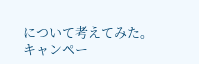について考えてみた。
キャンペー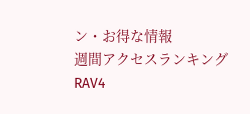ン・お得な情報
週間アクセスランキングRAV4